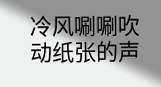冷风唰唰吹动纸张的声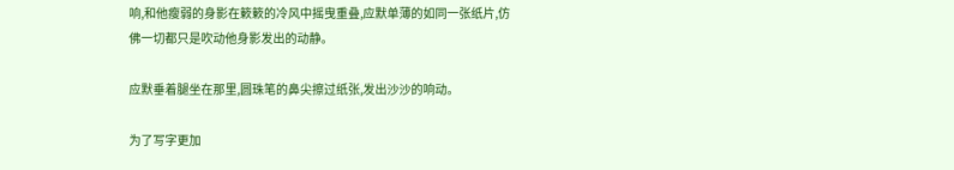响,和他瘦弱的身影在簌簌的冷风中摇曳重叠,应默单薄的如同一张纸片,仿佛一切都只是吹动他身影发出的动静。

应默垂着腿坐在那里,圆珠笔的鼻尖擦过纸张,发出沙沙的响动。

为了写字更加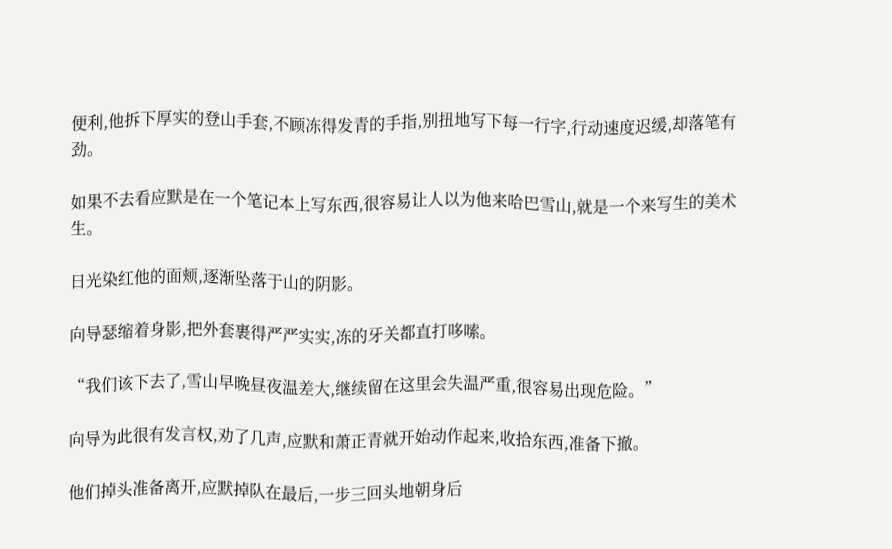便利,他拆下厚实的登山手套,不顾冻得发青的手指,别扭地写下每一行字,行动速度迟缓,却落笔有劲。

如果不去看应默是在一个笔记本上写东西,很容易让人以为他来哈巴雪山,就是一个来写生的美术生。

日光染红他的面颊,逐渐坠落于山的阴影。

向导瑟缩着身影,把外套裹得严严实实,冻的牙关都直打哆嗦。

“我们该下去了,雪山早晚昼夜温差大,继续留在这里会失温严重,很容易出现危险。”

向导为此很有发言权,劝了几声,应默和萧正青就开始动作起来,收拾东西,准备下撤。

他们掉头准备离开,应默掉队在最后,一步三回头地朝身后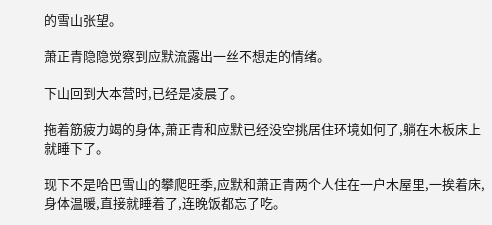的雪山张望。

萧正青隐隐觉察到应默流露出一丝不想走的情绪。

下山回到大本营时,已经是凌晨了。

拖着筋疲力竭的身体,萧正青和应默已经没空挑居住环境如何了,躺在木板床上就睡下了。

现下不是哈巴雪山的攀爬旺季,应默和萧正青两个人住在一户木屋里,一挨着床,身体温暖,直接就睡着了,连晚饭都忘了吃。